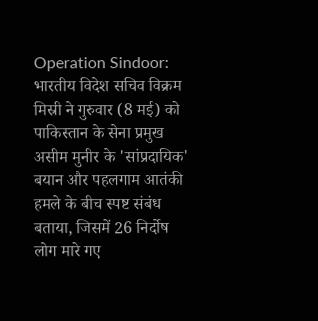Operation Sindoor: भारतीय विदेश सचिव विक्रम मिस्री ने गुरुवार (8 मई) को पाकिस्तान के सेना प्रमुख असीम मुनीर के 'सांप्रदायिक' बयान और पहलगाम आतंकी हमले के बीच स्पष्ट संबंध बताया, जिसमें 26 निर्दोष लोग मारे गए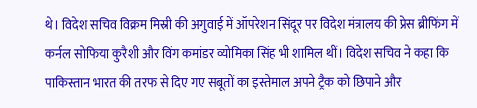थे। विदेश सचिव विक्रम मिस्री की अगुवाई में ऑपरेशन सिंदूर पर विदेश मंत्रालय की प्रेस ब्रीफिंग में कर्नल सोफिया कुरैशी और विंग कमांडर व्योमिका सिंह भी शामिल थीं। विदेश सचिव ने कहा कि पाकिस्तान भारत की तरफ से दिए गए सबूतों का इस्तेमाल अपने ट्रैक को छिपाने और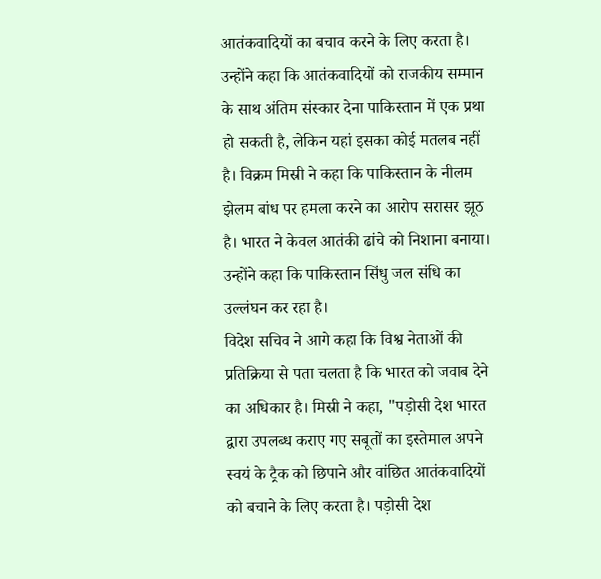आतंकवादियों का बचाव करने के लिए करता है।
उन्होंने कहा कि आतंकवादियों को राजकीय सम्मान के साथ अंतिम संस्कार देना पाकिस्तान में एक प्रथा हो सकती है, लेकिन यहां इसका कोई मतलब नहीं है। विक्रम मिस्री ने कहा कि पाकिस्तान के नीलम झेलम बांध पर हमला करने का आरोप सरासर झूठ है। भारत ने केवल आतंकी ढांचे को निशाना बनाया। उन्होंने कहा कि पाकिस्तान सिंधु जल संधि का उल्लंघन कर रहा है।
विदेश सचिव ने आगे कहा कि विश्व नेताओं की प्रतिक्रिया से पता चलता है कि भारत को जवाब देने का अधिकार है। मिस्री ने कहा, "पड़ोसी देश भारत द्वारा उपलब्ध कराए गए सबूतों का इस्तेमाल अपने स्वयं के ट्रैक को छिपाने और वांछित आतंकवादियों को बचाने के लिए करता है। पड़ोसी देश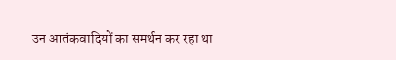उन आतंकवादियों का समर्थन कर रहा था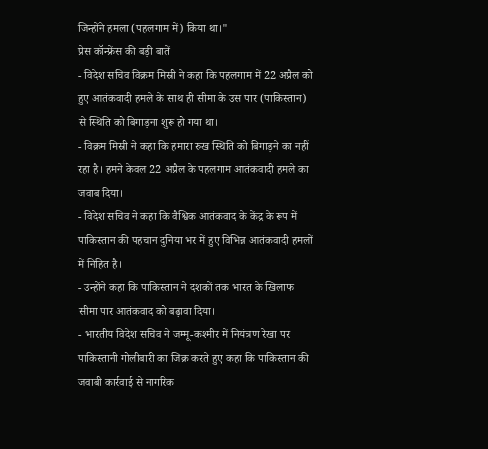जिन्होंने हमला (पहलगाम में) किया था।"
प्रेस कॉन्फ्रेंस की बड़ी बातें
- विदेश सचिव विक्रम मिस्री ने कहा कि पहलगाम में 22 अप्रैल को हुए आतंकवादी हमले के साथ ही सीमा के उस पार (पाकिस्तान) से स्थिति को बिगाड़ना शुरू हो गया था।
- विक्रम मिस्री ने कहा कि हमारा रुख स्थिति को बिगाड़ने का नहीं रहा है। हमने केवल 22 अप्रैल के पहलगाम आतंकवादी हमले का जवाब दिया।
- विदेश सचिव ने कहा कि वैश्विक आतंकवाद के केंद्र के रूप में पाकिस्तान की पहचान दुनिया भर में हुए विभिन्न आतंकवादी हमलों में निहित है।
- उन्होंने कहा कि पाकिस्तान ने दशकों तक भारत के खिलाफ सीमा पार आतंकवाद को बढ़ावा दिया।
- भारतीय विदेश सचिव ने जम्मू-कश्मीर में नियंत्रण रेखा पर पाकिस्तानी गोलीबारी का जिक्र करते हुए कहा कि पाकिस्तान की जवाबी कार्रवाई से नागरिक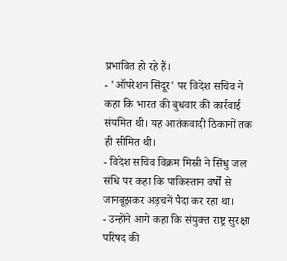प्रभावित हो रहे हैं।
- 'ऑपरेशन सिंदूर' पर विदेश सचिव ने कहा कि भारत की बुधवार की कार्रवाई संयमित थी। यह आतंकवादी ठिकानों तक ही सीमित थी।
- विदेश सचिव विक्रम मिस्री ने सिंधु जल संधि पर कहा कि पाकिस्तान वर्षों से जानबूझकर अड़चनें पैदा कर रहा था।
- उन्होंने आगे कहा कि संयुक्त राष्ट्र सुरक्षा परिषद की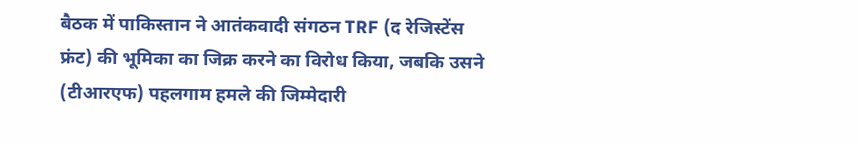बैठक में पाकिस्तान ने आतंकवादी संगठन TRF (द रेजिस्टेंस फ्रंट) की भूमिका का जिक्र करने का विरोध किया, जबकि उसने (टीआरएफ) पहलगाम हमले की जिम्मेदारी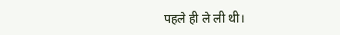पहले ही ले ली थी।